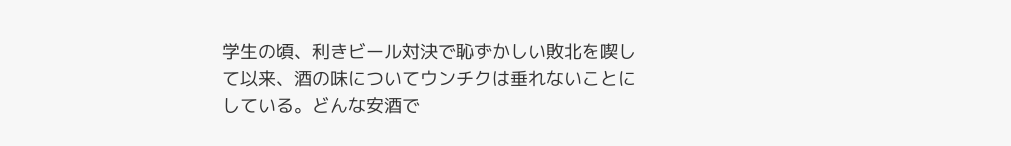学生の頃、利きビール対決で恥ずかしい敗北を喫して以来、酒の味についてウンチクは垂れないことにしている。どんな安酒で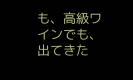も、高級ワインでも、出てきた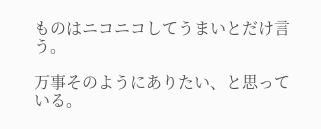ものはニコニコしてうまいとだけ言う。

万事そのようにありたい、と思っている。